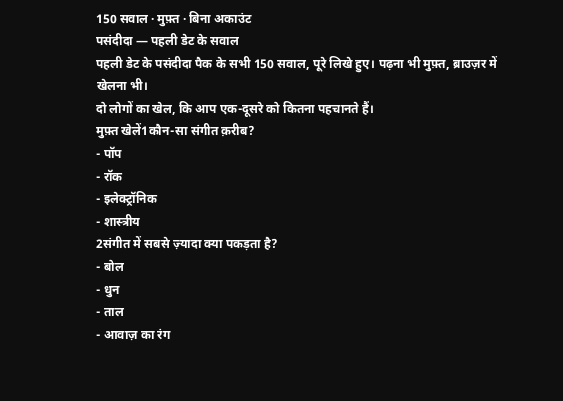150 सवाल · मुफ़्त · बिना अकाउंट
पसंदीदा — पहली डेट के सवाल
पहली डेट के पसंदीदा पैक के सभी 150 सवाल, पूरे लिखे हुए। पढ़ना भी मुफ़्त, ब्राउज़र में खेलना भी।
दो लोगों का खेल, कि आप एक-दूसरे को कितना पहचानते हैं।
मुफ़्त खेलें1कौन-सा संगीत क़रीब?
- पॉप
- रॉक
- इलेक्ट्रॉनिक
- शास्त्रीय
2संगीत में सबसे ज़्यादा क्या पकड़ता है?
- बोल
- धुन
- ताल
- आवाज़ का रंग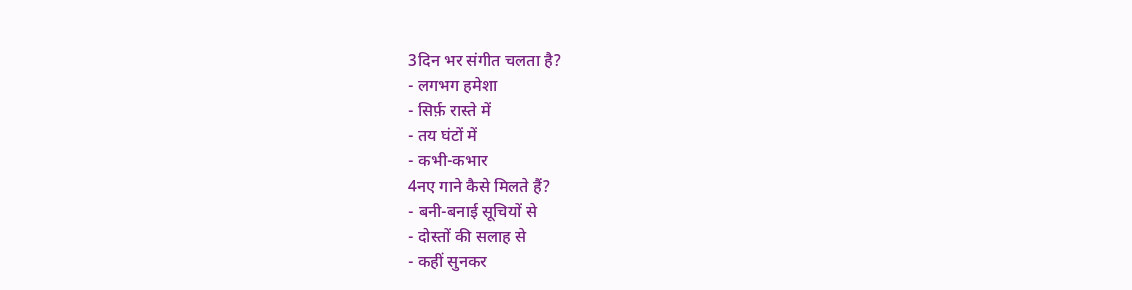3दिन भर संगीत चलता है?
- लगभग हमेशा
- सिर्फ़ रास्ते में
- तय घंटों में
- कभी-कभार
4नए गाने कैसे मिलते हैं?
- बनी-बनाई सूचियों से
- दोस्तों की सलाह से
- कहीं सुनकर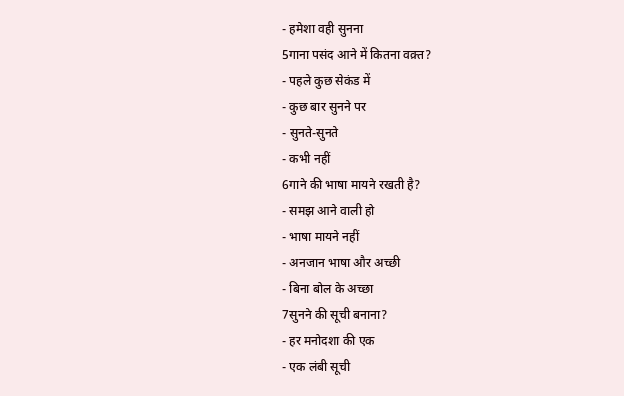- हमेशा वही सुनना
5गाना पसंद आने में कितना वक़्त?
- पहले कुछ सेकंड में
- कुछ बार सुनने पर
- सुनते-सुनते
- कभी नहीं
6गाने की भाषा मायने रखती है?
- समझ आने वाली हो
- भाषा मायने नहीं
- अनजान भाषा और अच्छी
- बिना बोल के अच्छा
7सुनने की सूची बनाना?
- हर मनोदशा की एक
- एक लंबी सूची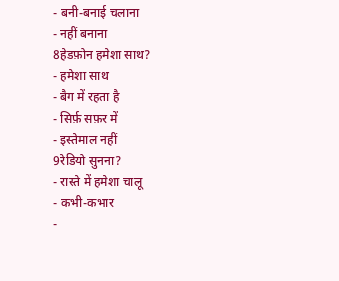- बनी-बनाई चलाना
- नहीं बनाना
8हेडफ़ोन हमेशा साथ?
- हमेशा साथ
- बैग में रहता है
- सिर्फ़ सफ़र में
- इस्तेमाल नहीं
9रेडियो सुनना?
- रास्ते में हमेशा चालू
- कभी-कभार
-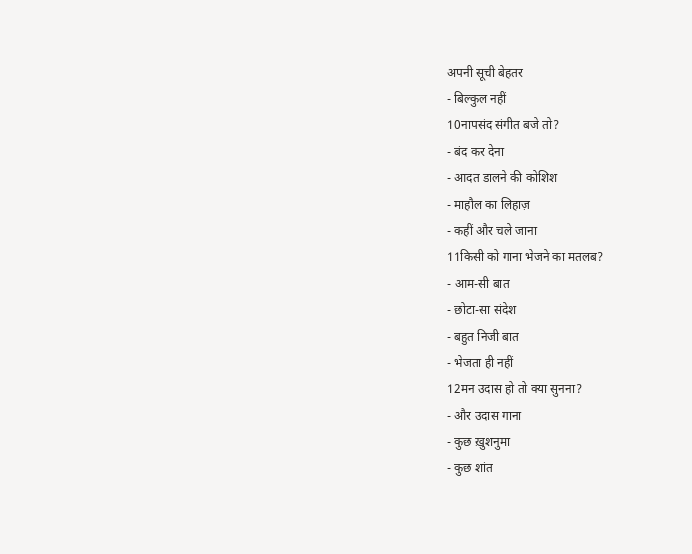अपनी सूची बेहतर
- बिल्कुल नहीं
10नापसंद संगीत बजे तो?
- बंद कर देना
- आदत डालने की कोशिश
- माहौल का लिहाज़
- कहीं और चले जाना
11किसी को गाना भेजने का मतलब?
- आम-सी बात
- छोटा-सा संदेश
- बहुत निजी बात
- भेजता ही नहीं
12मन उदास हो तो क्या सुनना?
- और उदास गाना
- कुछ ख़ुशनुमा
- कुछ शांत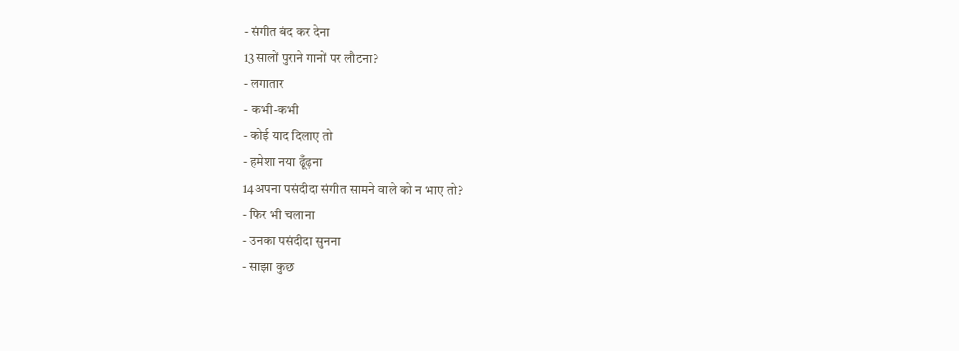- संगीत बंद कर देना
13सालों पुराने गानों पर लौटना?
- लगातार
- कभी-कभी
- कोई याद दिलाए तो
- हमेशा नया ढूँढ़ना
14अपना पसंदीदा संगीत सामने वाले को न भाए तो?
- फिर भी चलाना
- उनका पसंदीदा सुनना
- साझा कुछ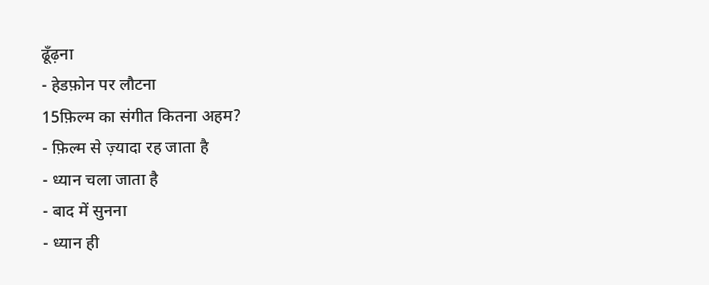ढूँढ़ना
- हेडफ़ोन पर लौटना
15फ़िल्म का संगीत कितना अहम?
- फ़िल्म से ज़्यादा रह जाता है
- ध्यान चला जाता है
- बाद में सुनना
- ध्यान ही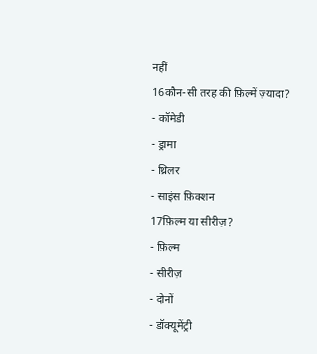नहीं
16कौन-सी तरह की फ़िल्में ज़्यादा?
- कॉमेडी
- ड्रामा
- थ्रिलर
- साइंस फ़िक्शन
17फ़िल्म या सीरीज़?
- फ़िल्म
- सीरीज़
- दोनों
- डॉक्यूमेंट्री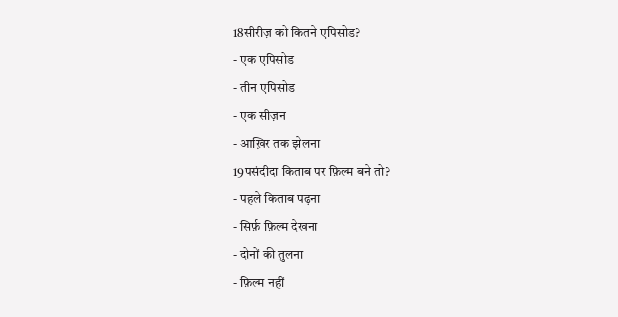18सीरीज़ को कितने एपिसोड?
- एक एपिसोड
- तीन एपिसोड
- एक सीज़न
- आख़िर तक झेलना
19पसंदीदा किताब पर फ़िल्म बने तो?
- पहले किताब पढ़ना
- सिर्फ़ फ़िल्म देखना
- दोनों की तुलना
- फ़िल्म नहीं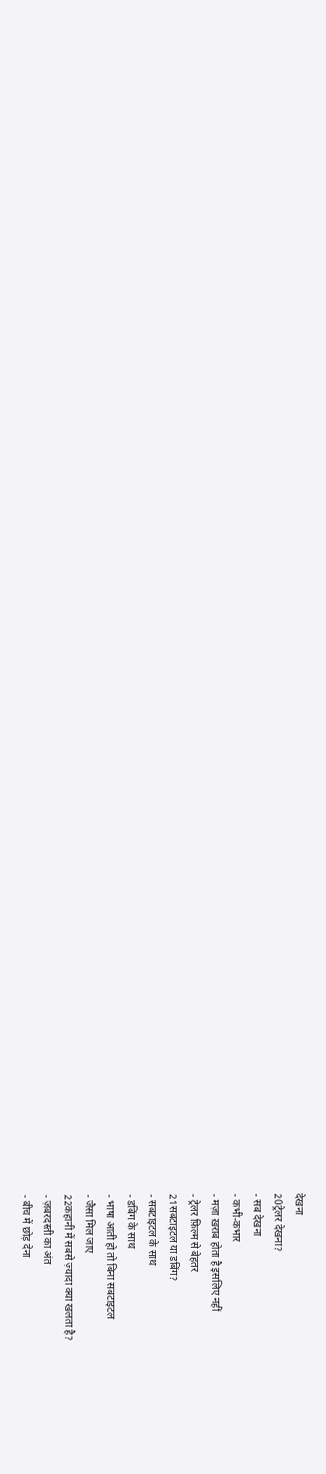देखना
20ट्रेलर देखना?
- सब देखना
- कभी-कभार
- मज़ा ख़राब होता है इसलिए नहीं
- ट्रेलर फ़िल्म से बेहतर
21सबटाइटल या डबिंग?
- सबटाइटल के साथ
- डबिंग के साथ
- भाषा आती हो तो बिना सबटाइटल
- जैसा मिल जाए
22कहानी में सबसे ज़्यादा क्या खलता है?
- ज़बरदस्ती का अंत
- बीच में छोड़ देना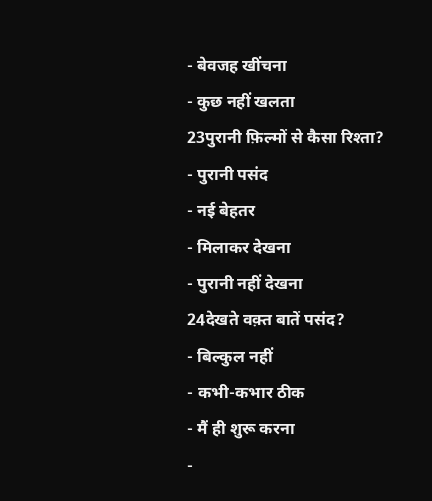- बेवजह खींचना
- कुछ नहीं खलता
23पुरानी फ़िल्मों से कैसा रिश्ता?
- पुरानी पसंद
- नई बेहतर
- मिलाकर देखना
- पुरानी नहीं देखना
24देखते वक़्त बातें पसंद?
- बिल्कुल नहीं
- कभी-कभार ठीक
- मैं ही शुरू करना
-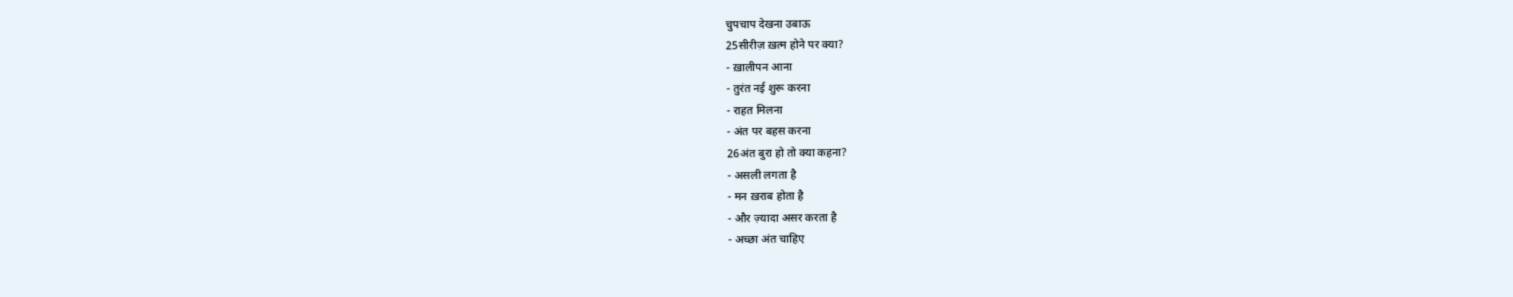चुपचाप देखना उबाऊ
25सीरीज़ ख़त्म होने पर क्या?
- ख़ालीपन आना
- तुरंत नई शुरू करना
- राहत मिलना
- अंत पर बहस करना
26अंत बुरा हो तो क्या कहना?
- असली लगता है
- मन ख़राब होता है
- और ज़्यादा असर करता है
- अच्छा अंत चाहिए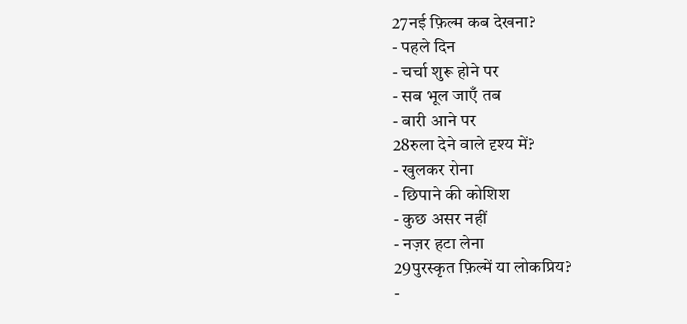27नई फ़िल्म कब देखना?
- पहले दिन
- चर्चा शुरू होने पर
- सब भूल जाएँ तब
- बारी आने पर
28रुला देने वाले दृश्य में?
- खुलकर रोना
- छिपाने की कोशिश
- कुछ असर नहीं
- नज़र हटा लेना
29पुरस्कृत फ़िल्में या लोकप्रिय?
-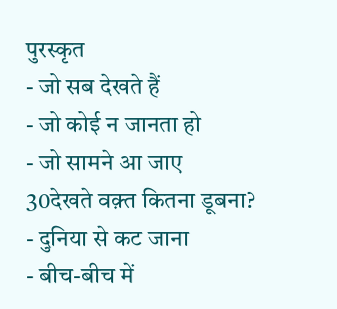पुरस्कृत
- जो सब देखते हैं
- जो कोई न जानता हो
- जो सामने आ जाए
30देखते वक़्त कितना डूबना?
- दुनिया से कट जाना
- बीच-बीच में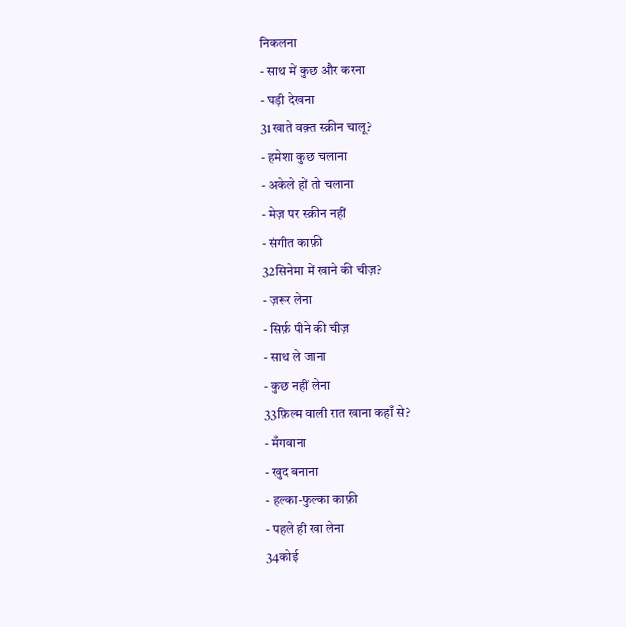निकलना
- साथ में कुछ और करना
- घड़ी देखना
31खाते वक़्त स्क्रीन चालू?
- हमेशा कुछ चलाना
- अकेले हों तो चलाना
- मेज़ पर स्क्रीन नहीं
- संगीत काफ़ी
32सिनेमा में खाने की चीज़?
- ज़रूर लेना
- सिर्फ़ पीने की चीज़
- साथ ले जाना
- कुछ नहीं लेना
33फ़िल्म वाली रात खाना कहाँ से?
- मँगवाना
- खुद बनाना
- हल्का-फुल्का काफ़ी
- पहले ही खा लेना
34कोई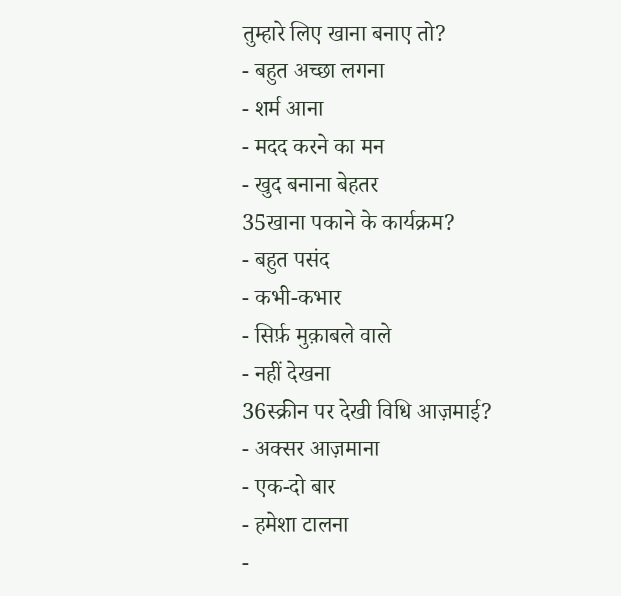तुम्हारे लिए खाना बनाए तो?
- बहुत अच्छा लगना
- शर्म आना
- मदद करने का मन
- खुद बनाना बेहतर
35खाना पकाने के कार्यक्रम?
- बहुत पसंद
- कभी-कभार
- सिर्फ़ मुक़ाबले वाले
- नहीं देखना
36स्क्रीन पर देखी विधि आज़माई?
- अक्सर आज़माना
- एक-दो बार
- हमेशा टालना
-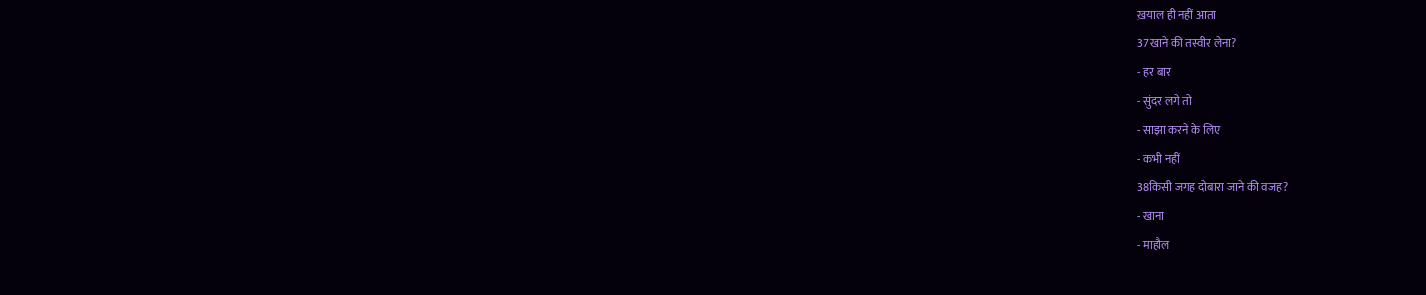ख़याल ही नहीं आता
37खाने की तस्वीर लेना?
- हर बार
- सुंदर लगे तो
- साझा करने के लिए
- कभी नहीं
38किसी जगह दोबारा जाने की वजह?
- खाना
- माहौल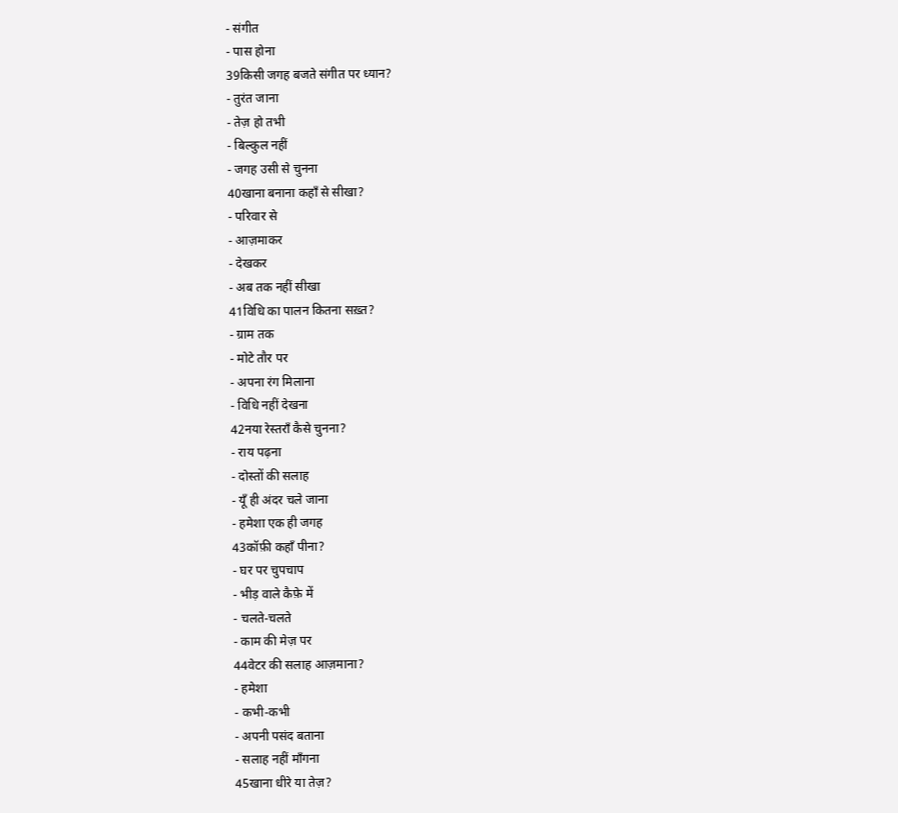- संगीत
- पास होना
39किसी जगह बजते संगीत पर ध्यान?
- तुरंत जाना
- तेज़ हो तभी
- बिल्कुल नहीं
- जगह उसी से चुनना
40खाना बनाना कहाँ से सीखा?
- परिवार से
- आज़माकर
- देखकर
- अब तक नहीं सीखा
41विधि का पालन कितना सख़्त?
- ग्राम तक
- मोटे तौर पर
- अपना रंग मिलाना
- विधि नहीं देखना
42नया रेस्तराँ कैसे चुनना?
- राय पढ़ना
- दोस्तों की सलाह
- यूँ ही अंदर चले जाना
- हमेशा एक ही जगह
43कॉफ़ी कहाँ पीना?
- घर पर चुपचाप
- भीड़ वाले कैफ़े में
- चलते-चलते
- काम की मेज़ पर
44वेटर की सलाह आज़माना?
- हमेशा
- कभी-कभी
- अपनी पसंद बताना
- सलाह नहीं माँगना
45खाना धीरे या तेज़?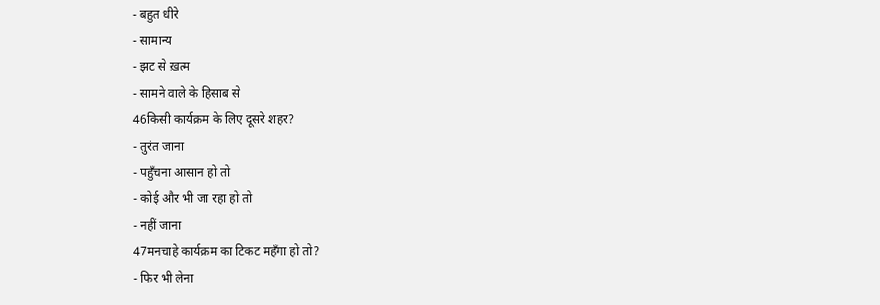- बहुत धीरे
- सामान्य
- झट से ख़त्म
- सामने वाले के हिसाब से
46किसी कार्यक्रम के लिए दूसरे शहर?
- तुरंत जाना
- पहुँचना आसान हो तो
- कोई और भी जा रहा हो तो
- नहीं जाना
47मनचाहे कार्यक्रम का टिकट महँगा हो तो?
- फिर भी लेना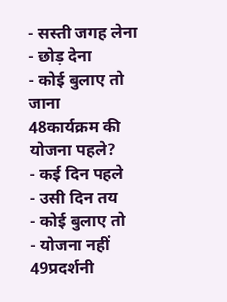- सस्ती जगह लेना
- छोड़ देना
- कोई बुलाए तो जाना
48कार्यक्रम की योजना पहले?
- कई दिन पहले
- उसी दिन तय
- कोई बुलाए तो
- योजना नहीं
49प्रदर्शनी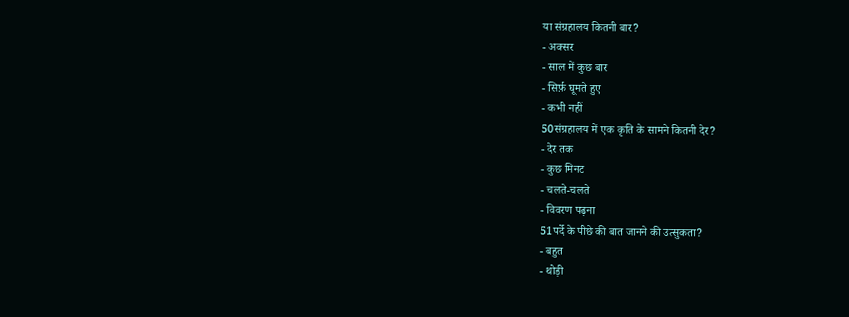या संग्रहालय कितनी बार?
- अक्सर
- साल में कुछ बार
- सिर्फ़ घूमते हुए
- कभी नहीं
50संग्रहालय में एक कृति के सामने कितनी देर?
- देर तक
- कुछ मिनट
- चलते-चलते
- विवरण पढ़ना
51पर्दे के पीछे की बात जानने की उत्सुकता?
- बहुत
- थोड़ी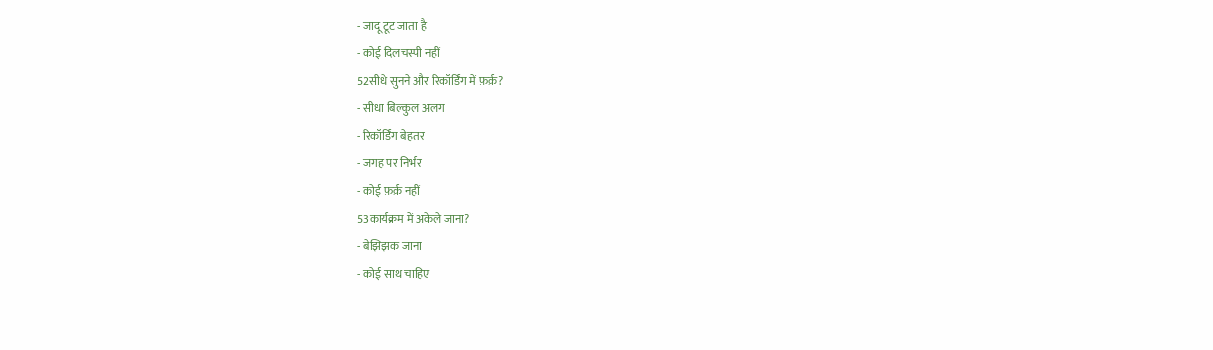- जादू टूट जाता है
- कोई दिलचस्पी नहीं
52सीधे सुनने और रिकॉर्डिंग में फ़र्क़?
- सीधा बिल्कुल अलग
- रिकॉर्डिंग बेहतर
- जगह पर निर्भर
- कोई फ़र्क़ नहीं
53कार्यक्रम में अकेले जाना?
- बेझिझक जाना
- कोई साथ चाहिए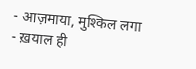- आज़माया, मुश्किल लगा
- ख़याल ही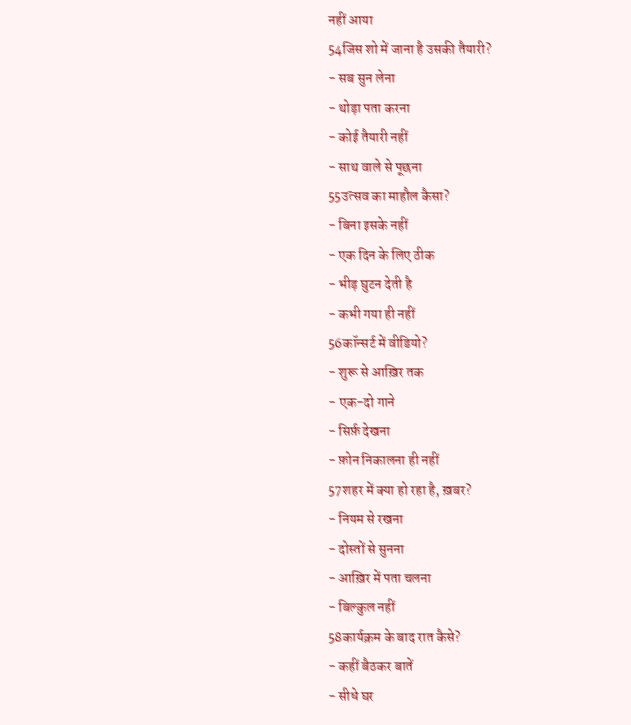नहीं आया
54जिस शो में जाना है उसकी तैयारी?
- सब सुन लेना
- थोड़ा पता करना
- कोई तैयारी नहीं
- साथ वाले से पूछना
55उत्सव का माहौल कैसा?
- बिना इसके नहीं
- एक दिन के लिए ठीक
- भीड़ घुटन देती है
- कभी गया ही नहीं
56कॉन्सर्ट में वीडियो?
- शुरू से आख़िर तक
- एक-दो गाने
- सिर्फ़ देखना
- फ़ोन निकालना ही नहीं
57शहर में क्या हो रहा है, ख़बर?
- नियम से रखना
- दोस्तों से सुनना
- आख़िर में पता चलना
- बिल्कुल नहीं
58कार्यक्रम के बाद रात कैसे?
- कहीं बैठकर बातें
- सीधे घर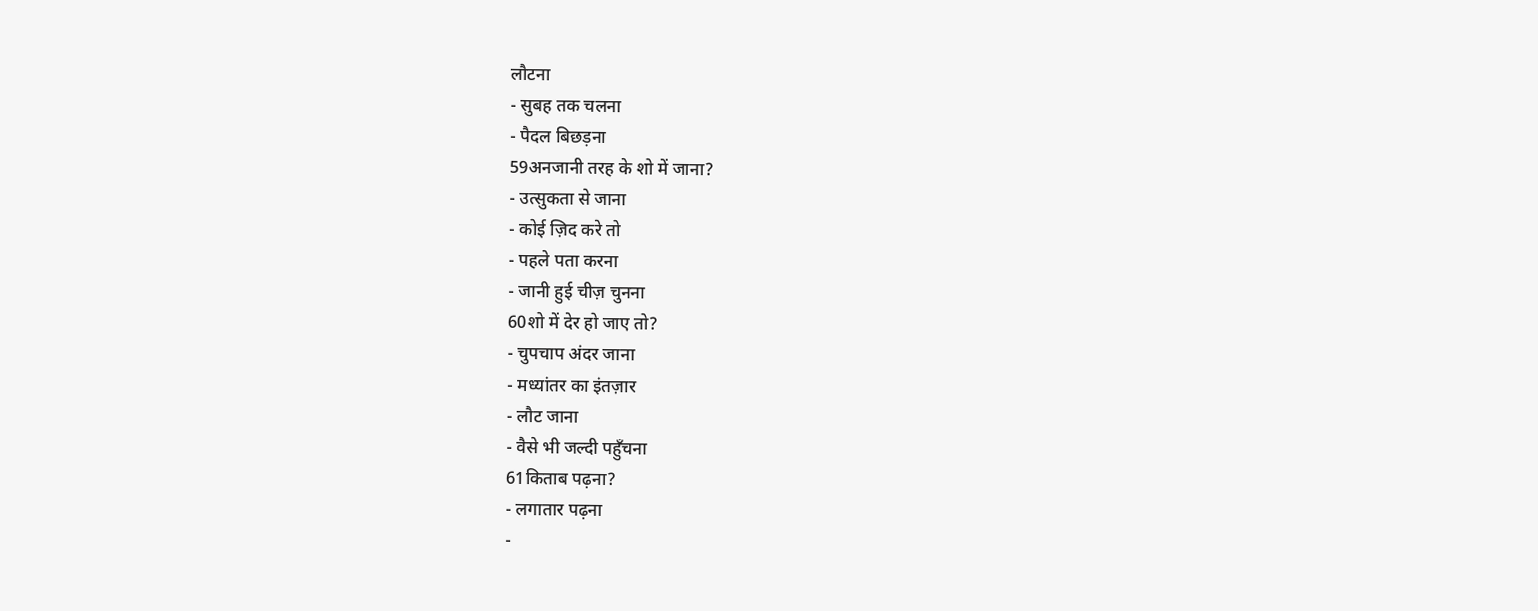लौटना
- सुबह तक चलना
- पैदल बिछड़ना
59अनजानी तरह के शो में जाना?
- उत्सुकता से जाना
- कोई ज़िद करे तो
- पहले पता करना
- जानी हुई चीज़ चुनना
60शो में देर हो जाए तो?
- चुपचाप अंदर जाना
- मध्यांतर का इंतज़ार
- लौट जाना
- वैसे भी जल्दी पहुँचना
61किताब पढ़ना?
- लगातार पढ़ना
-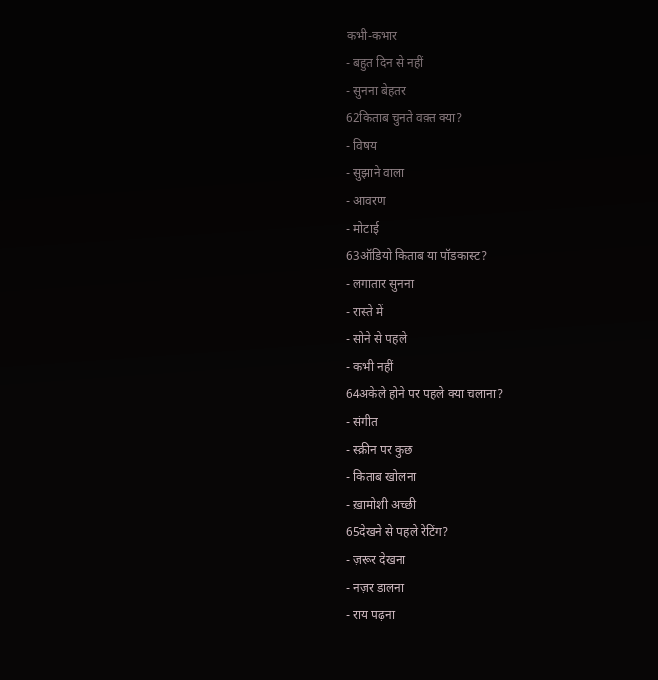कभी-कभार
- बहुत दिन से नहीं
- सुनना बेहतर
62किताब चुनते वक़्त क्या?
- विषय
- सुझाने वाला
- आवरण
- मोटाई
63ऑडियो किताब या पॉडकास्ट?
- लगातार सुनना
- रास्ते में
- सोने से पहले
- कभी नहीं
64अकेले होने पर पहले क्या चलाना?
- संगीत
- स्क्रीन पर कुछ
- किताब खोलना
- ख़ामोशी अच्छी
65देखने से पहले रेटिंग?
- ज़रूर देखना
- नज़र डालना
- राय पढ़ना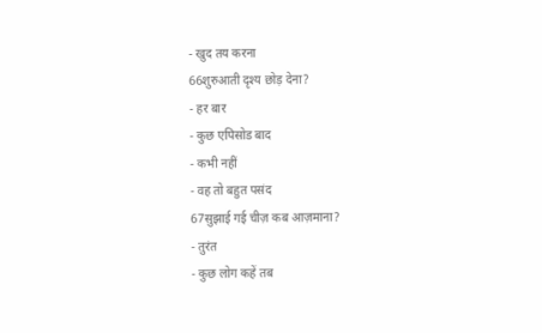- खुद तय करना
66शुरुआती दृश्य छोड़ देना?
- हर बार
- कुछ एपिसोड बाद
- कभी नहीं
- वह तो बहुत पसंद
67सुझाई गई चीज़ कब आज़माना?
- तुरंत
- कुछ लोग कहें तब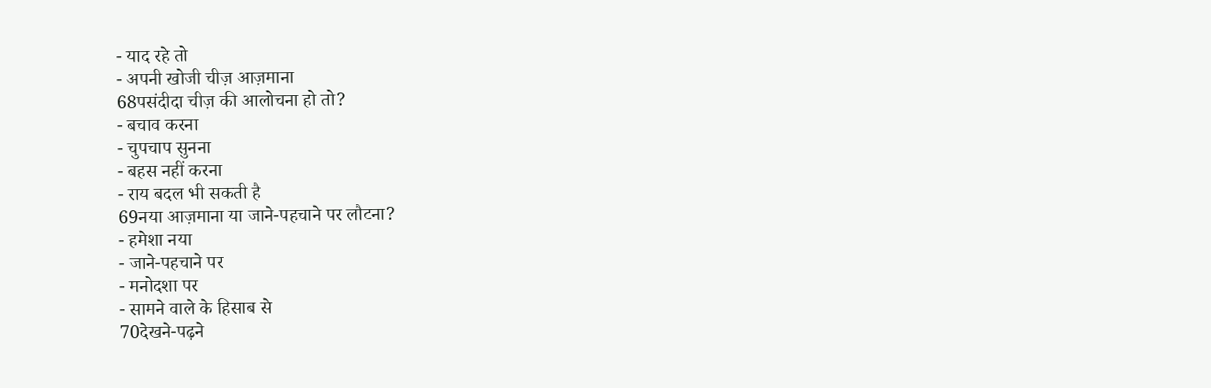- याद रहे तो
- अपनी खोजी चीज़ आज़माना
68पसंदीदा चीज़ की आलोचना हो तो?
- बचाव करना
- चुपचाप सुनना
- बहस नहीं करना
- राय बदल भी सकती है
69नया आज़माना या जाने-पहचाने पर लौटना?
- हमेशा नया
- जाने-पहचाने पर
- मनोदशा पर
- सामने वाले के हिसाब से
70देखने-पढ़ने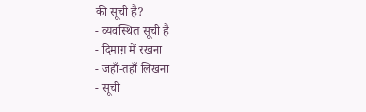की सूची है?
- व्यवस्थित सूची है
- दिमाग़ में रखना
- जहाँ-तहाँ लिखना
- सूची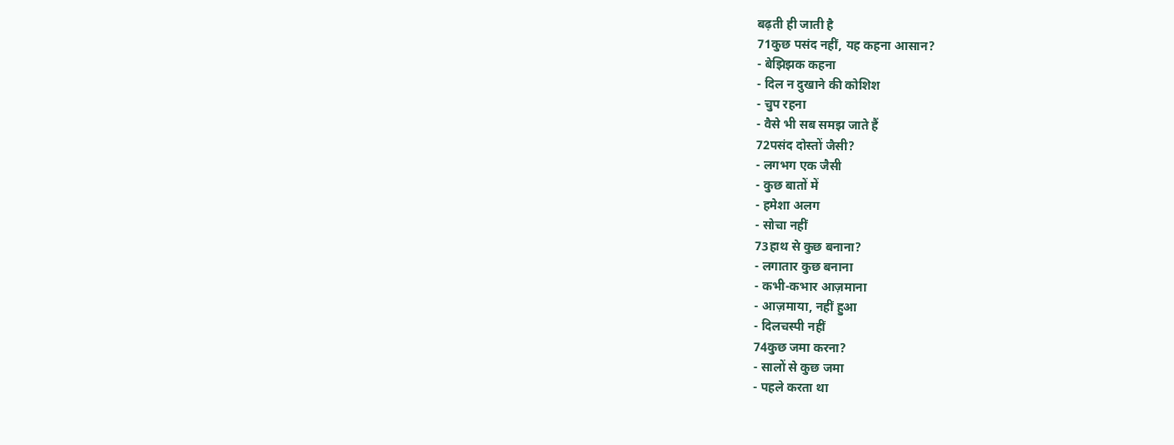बढ़ती ही जाती है
71कुछ पसंद नहीं, यह कहना आसान?
- बेझिझक कहना
- दिल न दुखाने की कोशिश
- चुप रहना
- वैसे भी सब समझ जाते हैं
72पसंद दोस्तों जैसी?
- लगभग एक जैसी
- कुछ बातों में
- हमेशा अलग
- सोचा नहीं
73हाथ से कुछ बनाना?
- लगातार कुछ बनाना
- कभी-कभार आज़माना
- आज़माया, नहीं हुआ
- दिलचस्पी नहीं
74कुछ जमा करना?
- सालों से कुछ जमा
- पहले करता था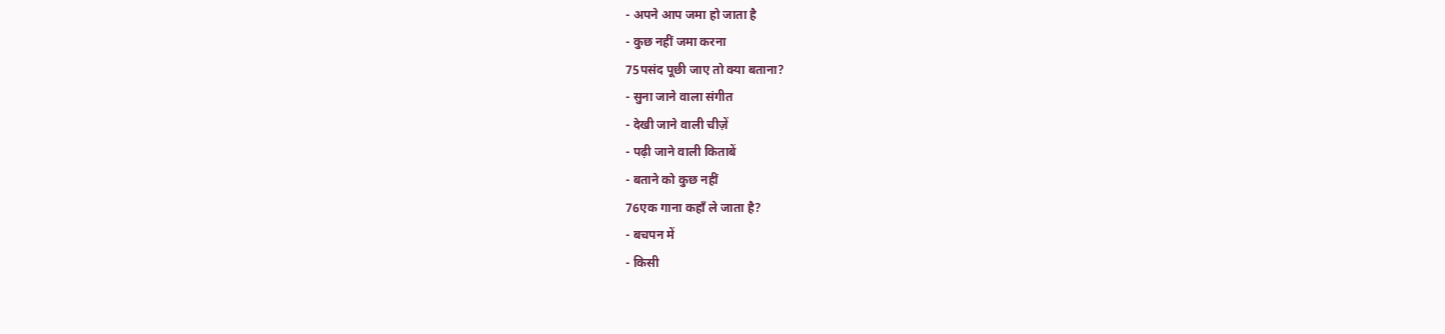- अपने आप जमा हो जाता है
- कुछ नहीं जमा करना
75पसंद पूछी जाए तो क्या बताना?
- सुना जाने वाला संगीत
- देखी जाने वाली चीज़ें
- पढ़ी जाने वाली किताबें
- बताने को कुछ नहीं
76एक गाना कहाँ ले जाता है?
- बचपन में
- किसी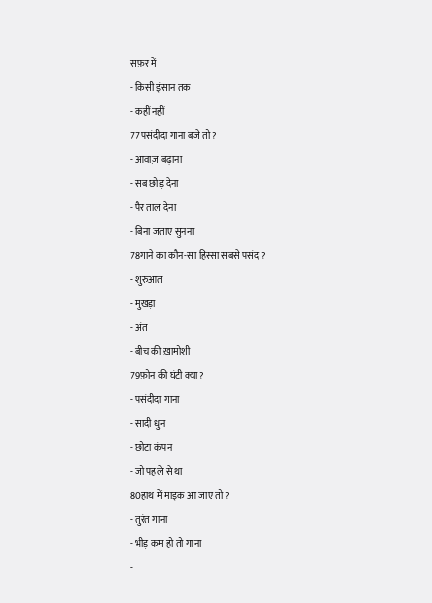सफ़र में
- किसी इंसान तक
- कहीं नहीं
77पसंदीदा गाना बजे तो?
- आवाज़ बढ़ाना
- सब छोड़ देना
- पैर ताल देना
- बिना जताए सुनना
78गाने का कौन-सा हिस्सा सबसे पसंद?
- शुरुआत
- मुखड़ा
- अंत
- बीच की ख़ामोशी
79फ़ोन की घंटी क्या?
- पसंदीदा गाना
- सादी धुन
- छोटा कंपन
- जो पहले से था
80हाथ में माइक आ जाए तो?
- तुरंत गाना
- भीड़ कम हो तो गाना
-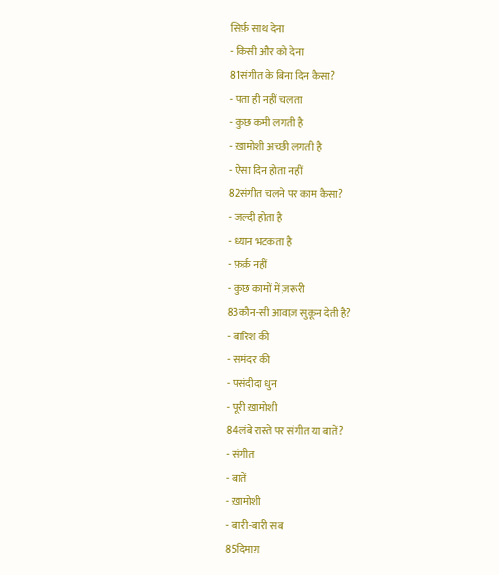सिर्फ़ साथ देना
- किसी और को देना
81संगीत के बिना दिन कैसा?
- पता ही नहीं चलता
- कुछ कमी लगती है
- ख़ामोशी अच्छी लगती है
- ऐसा दिन होता नहीं
82संगीत चलने पर काम कैसा?
- जल्दी होता है
- ध्यान भटकता है
- फ़र्क़ नहीं
- कुछ कामों में ज़रूरी
83कौन-सी आवाज़ सुकून देती है?
- बारिश की
- समंदर की
- पसंदीदा धुन
- पूरी ख़ामोशी
84लंबे रास्ते पर संगीत या बातें?
- संगीत
- बातें
- ख़ामोशी
- बारी-बारी सब
85दिमाग़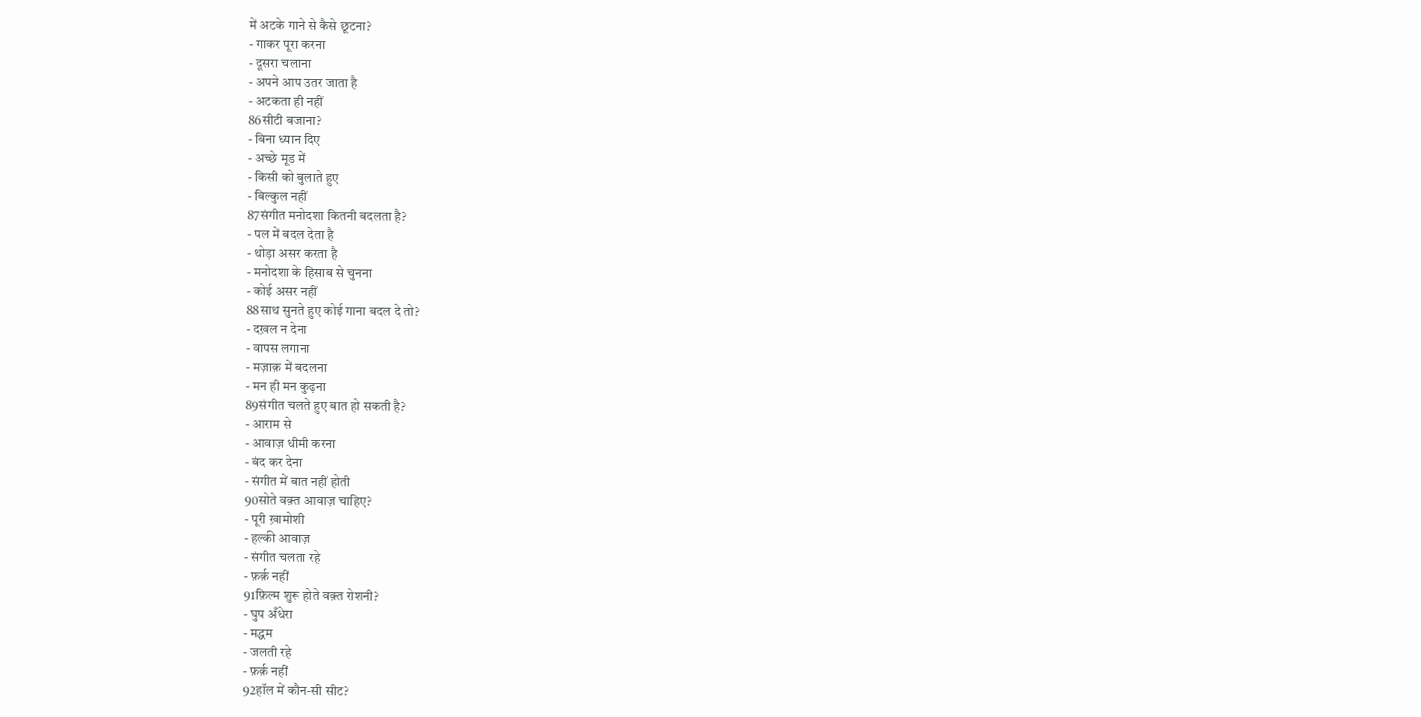में अटके गाने से कैसे छूटना?
- गाकर पूरा करना
- दूसरा चलाना
- अपने आप उतर जाता है
- अटकता ही नहीं
86सीटी बजाना?
- बिना ध्यान दिए
- अच्छे मूड में
- किसी को बुलाते हुए
- बिल्कुल नहीं
87संगीत मनोदशा कितनी बदलता है?
- पल में बदल देता है
- थोड़ा असर करता है
- मनोदशा के हिसाब से चुनना
- कोई असर नहीं
88साथ सुनते हुए कोई गाना बदल दे तो?
- दख़ल न देना
- वापस लगाना
- मज़ाक़ में बदलना
- मन ही मन कुढ़ना
89संगीत चलते हुए बात हो सकती है?
- आराम से
- आवाज़ धीमी करना
- बंद कर देना
- संगीत में बात नहीं होती
90सोते वक़्त आवाज़ चाहिए?
- पूरी ख़ामोशी
- हल्की आवाज़
- संगीत चलता रहे
- फ़र्क़ नहीं
91फ़िल्म शुरू होते वक़्त रोशनी?
- घुप अँधेरा
- मद्धम
- जलती रहे
- फ़र्क़ नहीं
92हॉल में कौन-सी सीट?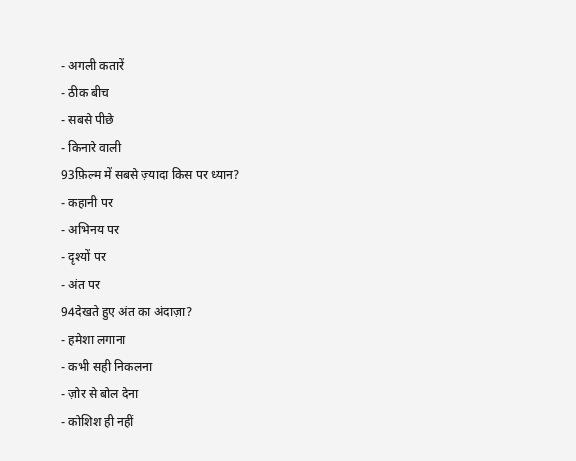- अगली कतारें
- ठीक बीच
- सबसे पीछे
- किनारे वाली
93फ़िल्म में सबसे ज़्यादा किस पर ध्यान?
- कहानी पर
- अभिनय पर
- दृश्यों पर
- अंत पर
94देखते हुए अंत का अंदाज़ा?
- हमेशा लगाना
- कभी सही निकलना
- ज़ोर से बोल देना
- कोशिश ही नहीं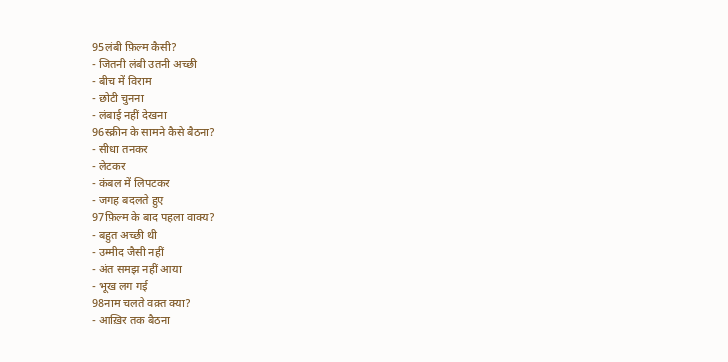95लंबी फ़िल्म कैसी?
- जितनी लंबी उतनी अच्छी
- बीच में विराम
- छोटी चुनना
- लंबाई नहीं देखना
96स्क्रीन के सामने कैसे बैठना?
- सीधा तनकर
- लेटकर
- कंबल में लिपटकर
- जगह बदलते हुए
97फ़िल्म के बाद पहला वाक्य?
- बहुत अच्छी थी
- उम्मीद जैसी नहीं
- अंत समझ नहीं आया
- भूख लग गई
98नाम चलते वक़्त क्या?
- आख़िर तक बैठना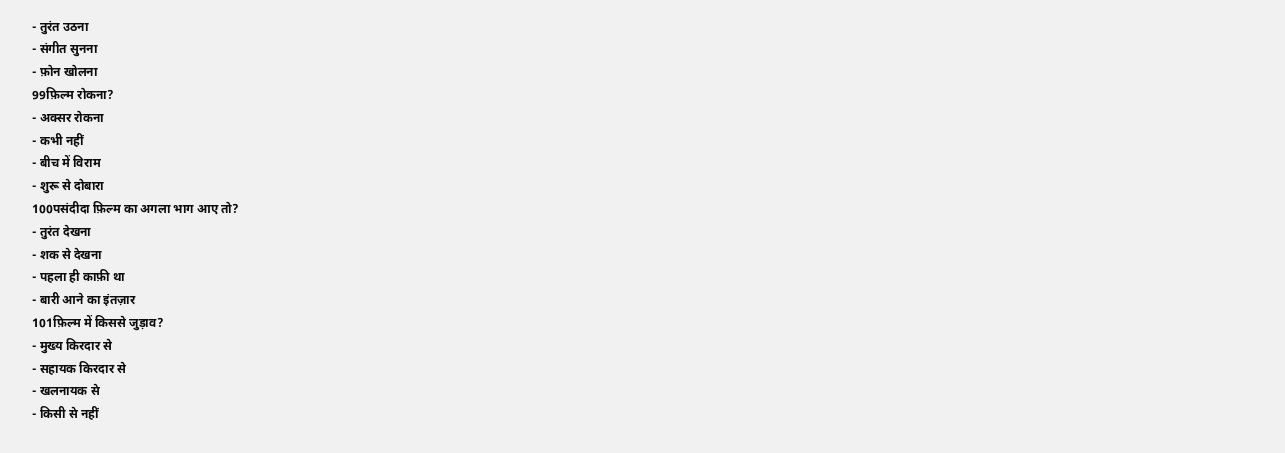- तुरंत उठना
- संगीत सुनना
- फ़ोन खोलना
99फ़िल्म रोकना?
- अक्सर रोकना
- कभी नहीं
- बीच में विराम
- शुरू से दोबारा
100पसंदीदा फ़िल्म का अगला भाग आए तो?
- तुरंत देखना
- शक से देखना
- पहला ही काफ़ी था
- बारी आने का इंतज़ार
101फ़िल्म में किससे जुड़ाव?
- मुख्य किरदार से
- सहायक किरदार से
- खलनायक से
- किसी से नहीं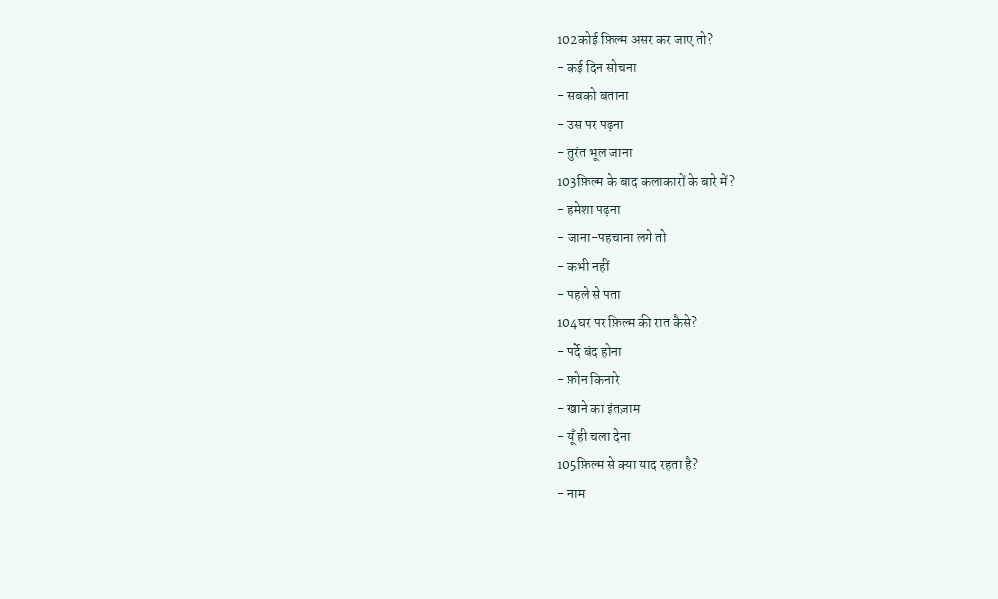102कोई फ़िल्म असर कर जाए तो?
- कई दिन सोचना
- सबको बताना
- उस पर पढ़ना
- तुरंत भूल जाना
103फ़िल्म के बाद कलाकारों के बारे में?
- हमेशा पढ़ना
- जाना-पहचाना लगे तो
- कभी नहीं
- पहले से पता
104घर पर फ़िल्म की रात कैसे?
- पर्दे बंद होना
- फ़ोन किनारे
- खाने का इंतज़ाम
- यूँ ही चला देना
105फ़िल्म से क्या याद रहता है?
- नाम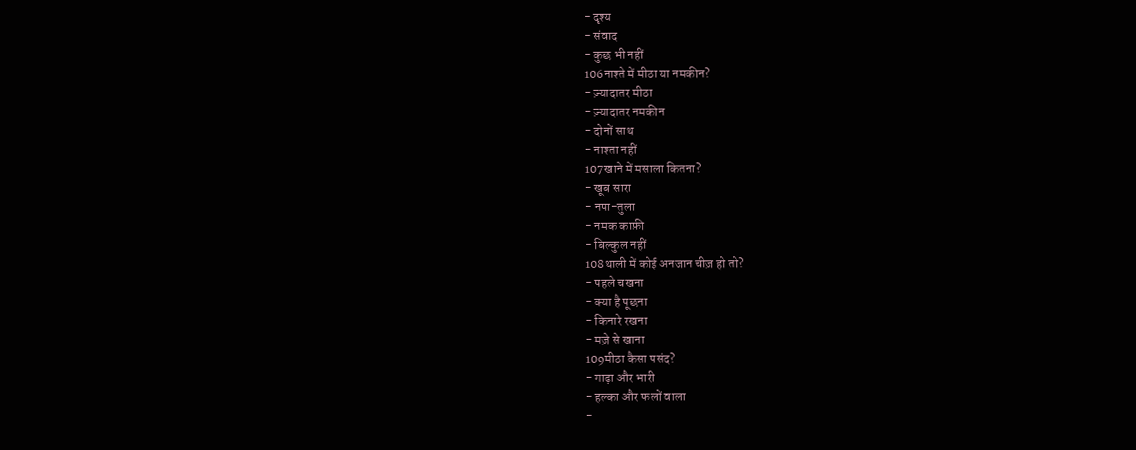- दृश्य
- संवाद
- कुछ भी नहीं
106नाश्ते में मीठा या नमकीन?
- ज़्यादातर मीठा
- ज़्यादातर नमकीन
- दोनों साथ
- नाश्ता नहीं
107खाने में मसाला कितना?
- खूब सारा
- नपा-तुला
- नमक काफ़ी
- बिल्कुल नहीं
108थाली में कोई अनजान चीज़ हो तो?
- पहले चखना
- क्या है पूछना
- किनारे रखना
- मज़े से खाना
109मीठा कैसा पसंद?
- गाढ़ा और भारी
- हल्का और फलों वाला
-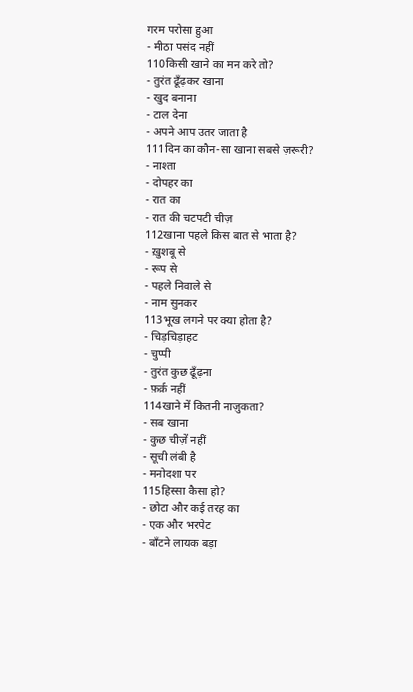गरम परोसा हुआ
- मीठा पसंद नहीं
110किसी खाने का मन करे तो?
- तुरंत ढूँढ़कर खाना
- खुद बनाना
- टाल देना
- अपने आप उतर जाता है
111दिन का कौन-सा खाना सबसे ज़रूरी?
- नाश्ता
- दोपहर का
- रात का
- रात की चटपटी चीज़
112खाना पहले किस बात से भाता है?
- ख़ुशबू से
- रूप से
- पहले निवाले से
- नाम सुनकर
113भूख लगने पर क्या होता है?
- चिड़चिड़ाहट
- चुप्पी
- तुरंत कुछ ढूँढ़ना
- फ़र्क़ नहीं
114खाने में कितनी नाज़ुकता?
- सब खाना
- कुछ चीज़ें नहीं
- सूची लंबी है
- मनोदशा पर
115हिस्सा कैसा हो?
- छोटा और कई तरह का
- एक और भरपेट
- बाँटने लायक बड़ा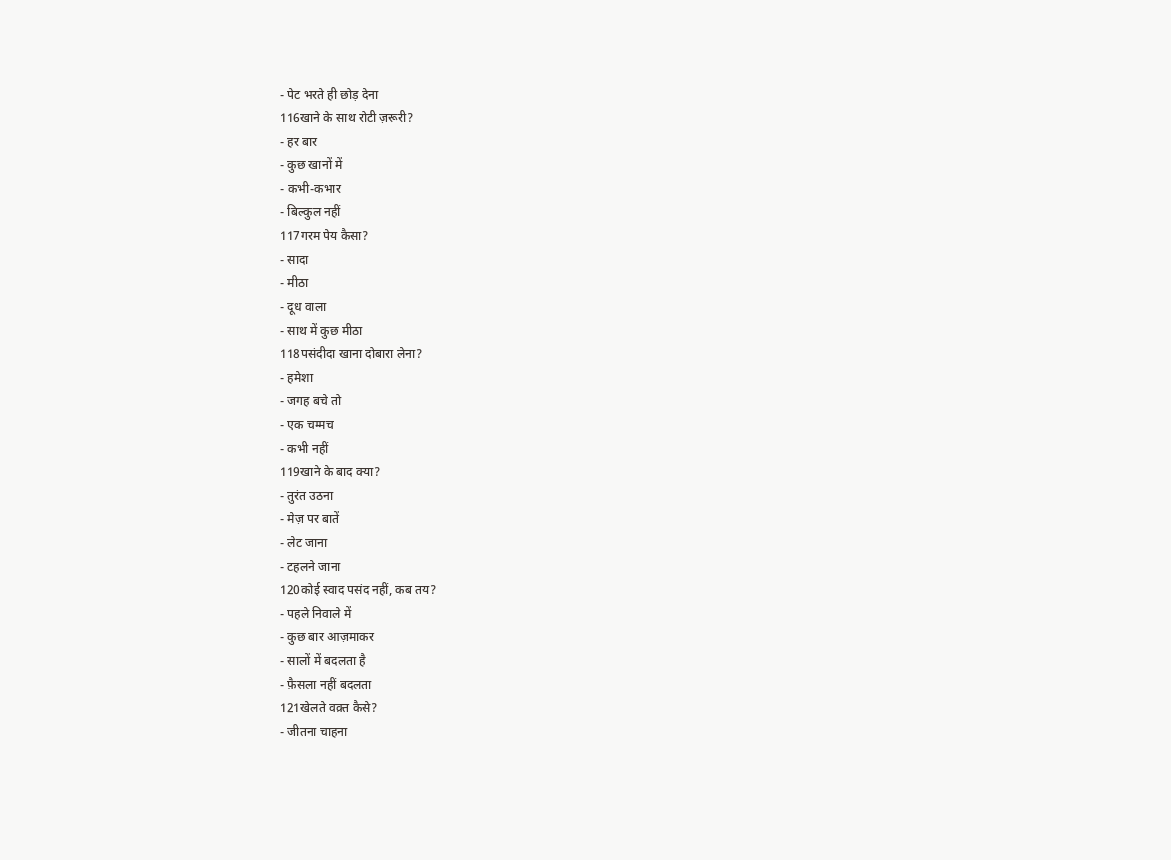- पेट भरते ही छोड़ देना
116खाने के साथ रोटी ज़रूरी?
- हर बार
- कुछ खानों में
- कभी-कभार
- बिल्कुल नहीं
117गरम पेय कैसा?
- सादा
- मीठा
- दूध वाला
- साथ में कुछ मीठा
118पसंदीदा खाना दोबारा लेना?
- हमेशा
- जगह बचे तो
- एक चम्मच
- कभी नहीं
119खाने के बाद क्या?
- तुरंत उठना
- मेज़ पर बातें
- लेट जाना
- टहलने जाना
120कोई स्वाद पसंद नहीं, कब तय?
- पहले निवाले में
- कुछ बार आज़माकर
- सालों में बदलता है
- फ़ैसला नहीं बदलता
121खेलते वक़्त कैसे?
- जीतना चाहना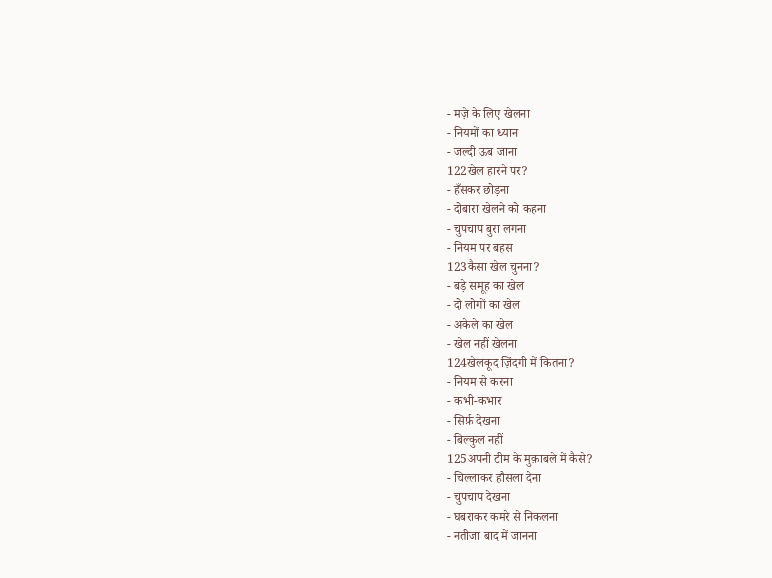- मज़े के लिए खेलना
- नियमों का ध्यान
- जल्दी ऊब जाना
122खेल हारने पर?
- हँसकर छोड़ना
- दोबारा खेलने को कहना
- चुपचाप बुरा लगना
- नियम पर बहस
123कैसा खेल चुनना?
- बड़े समूह का खेल
- दो लोगों का खेल
- अकेले का खेल
- खेल नहीं खेलना
124खेलकूद ज़िंदगी में कितना?
- नियम से करना
- कभी-कभार
- सिर्फ़ देखना
- बिल्कुल नहीं
125अपनी टीम के मुक़ाबले में कैसे?
- चिल्लाकर हौसला देना
- चुपचाप देखना
- घबराकर कमरे से निकलना
- नतीजा बाद में जानना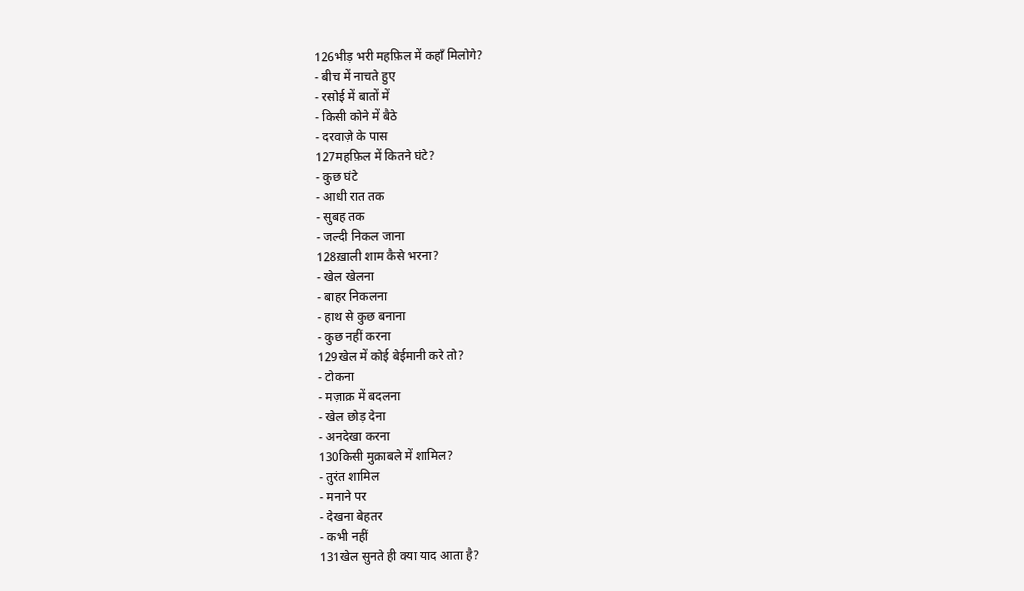126भीड़ भरी महफ़िल में कहाँ मिलोगे?
- बीच में नाचते हुए
- रसोई में बातों में
- किसी कोने में बैठे
- दरवाज़े के पास
127महफ़िल में कितने घंटे?
- कुछ घंटे
- आधी रात तक
- सुबह तक
- जल्दी निकल जाना
128ख़ाली शाम कैसे भरना?
- खेल खेलना
- बाहर निकलना
- हाथ से कुछ बनाना
- कुछ नहीं करना
129खेल में कोई बेईमानी करे तो?
- टोकना
- मज़ाक़ में बदलना
- खेल छोड़ देना
- अनदेखा करना
130किसी मुक़ाबले में शामिल?
- तुरंत शामिल
- मनाने पर
- देखना बेहतर
- कभी नहीं
131खेल सुनते ही क्या याद आता है?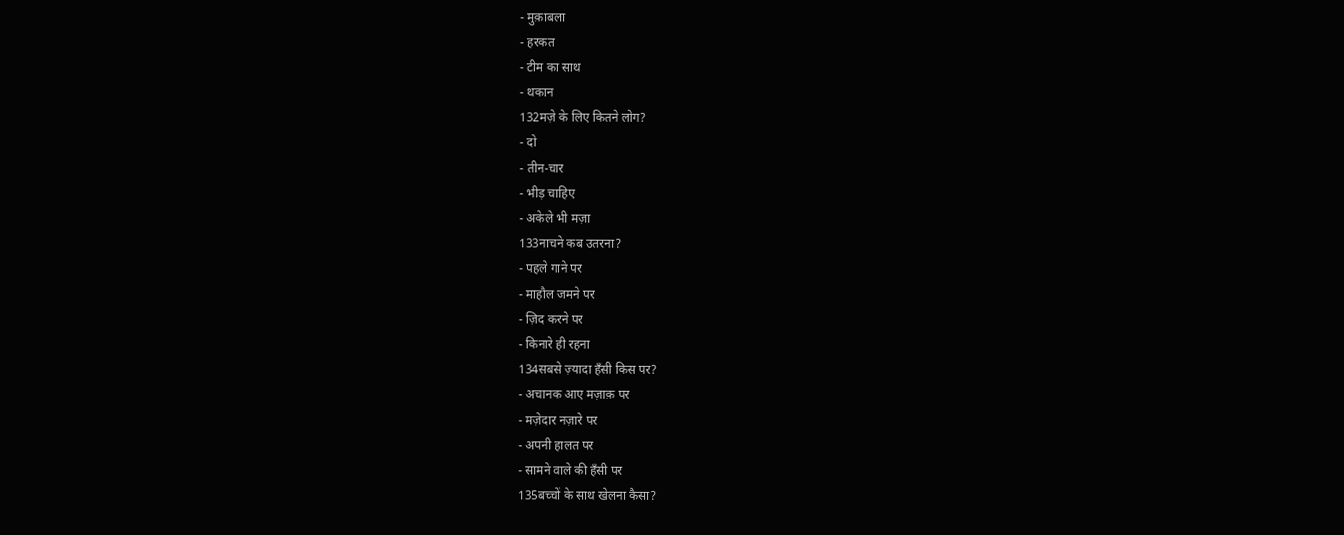- मुक़ाबला
- हरकत
- टीम का साथ
- थकान
132मज़े के लिए कितने लोग?
- दो
- तीन-चार
- भीड़ चाहिए
- अकेले भी मज़ा
133नाचने कब उतरना?
- पहले गाने पर
- माहौल जमने पर
- ज़िद करने पर
- किनारे ही रहना
134सबसे ज़्यादा हँसी किस पर?
- अचानक आए मज़ाक़ पर
- मज़ेदार नज़ारे पर
- अपनी हालत पर
- सामने वाले की हँसी पर
135बच्चों के साथ खेलना कैसा?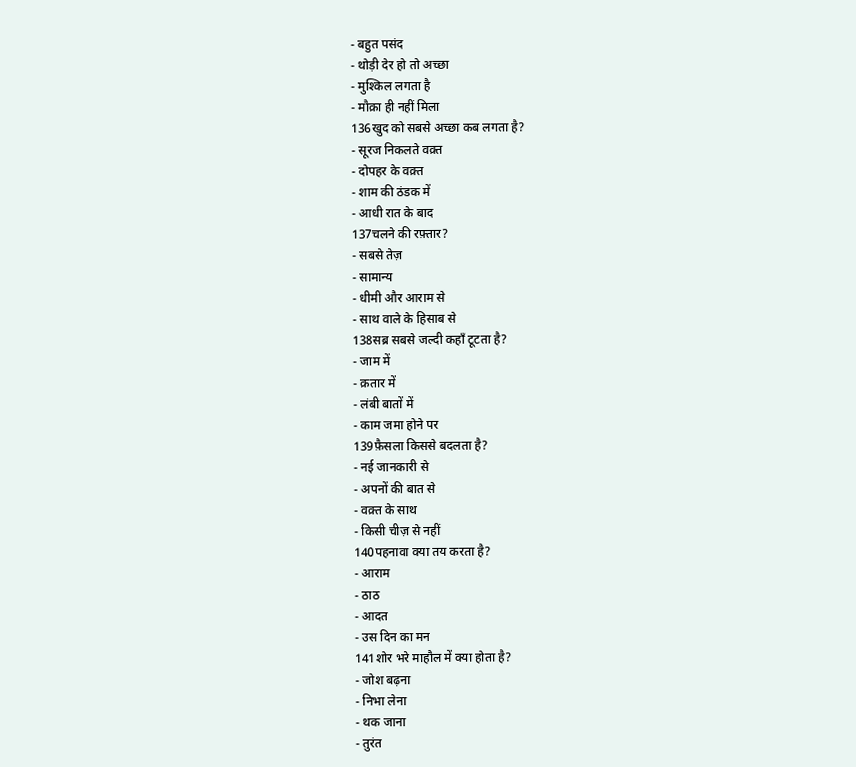- बहुत पसंद
- थोड़ी देर हो तो अच्छा
- मुश्किल लगता है
- मौक़ा ही नहीं मिला
136खुद को सबसे अच्छा कब लगता है?
- सूरज निकलते वक़्त
- दोपहर के वक़्त
- शाम की ठंडक में
- आधी रात के बाद
137चलने की रफ़्तार?
- सबसे तेज़
- सामान्य
- धीमी और आराम से
- साथ वाले के हिसाब से
138सब्र सबसे जल्दी कहाँ टूटता है?
- जाम में
- क़तार में
- लंबी बातों में
- काम जमा होने पर
139फ़ैसला किससे बदलता है?
- नई जानकारी से
- अपनों की बात से
- वक़्त के साथ
- किसी चीज़ से नहीं
140पहनावा क्या तय करता है?
- आराम
- ठाठ
- आदत
- उस दिन का मन
141शोर भरे माहौल में क्या होता है?
- जोश बढ़ना
- निभा लेना
- थक जाना
- तुरंत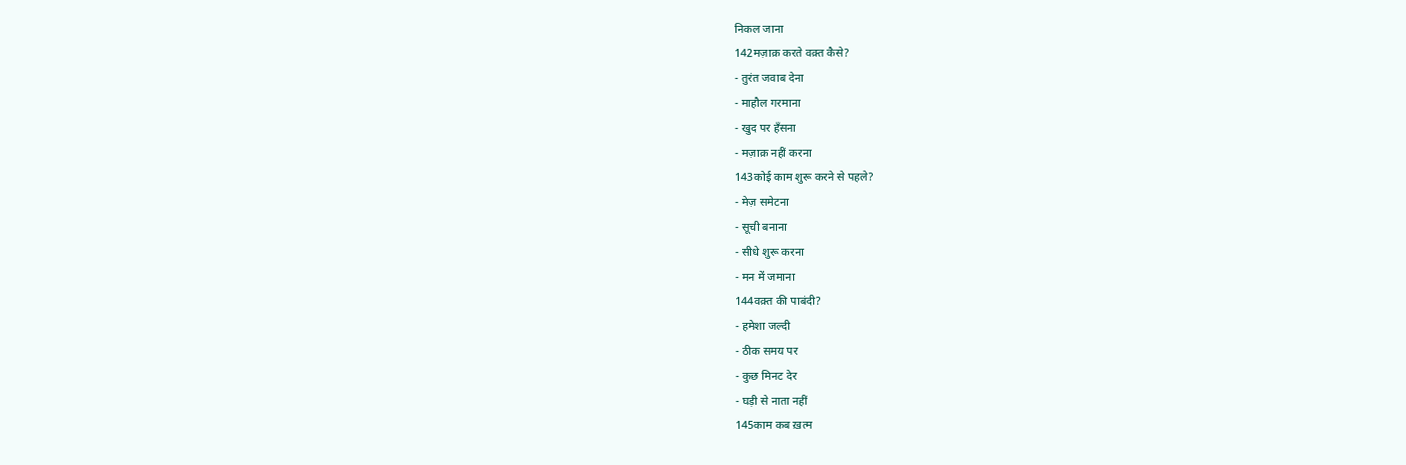निकल जाना
142मज़ाक़ करते वक़्त कैसे?
- तुरंत जवाब देना
- माहौल गरमाना
- खुद पर हँसना
- मज़ाक़ नहीं करना
143कोई काम शुरू करने से पहले?
- मेज़ समेटना
- सूची बनाना
- सीधे शुरू करना
- मन में जमाना
144वक़्त की पाबंदी?
- हमेशा जल्दी
- ठीक समय पर
- कुछ मिनट देर
- घड़ी से नाता नहीं
145काम कब ख़त्म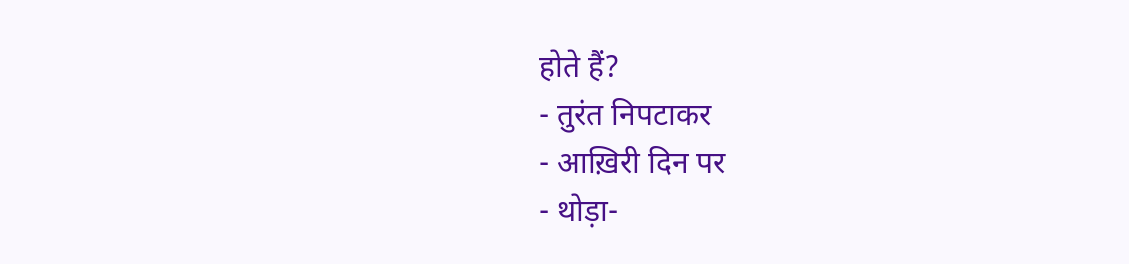होते हैं?
- तुरंत निपटाकर
- आख़िरी दिन पर
- थोड़ा-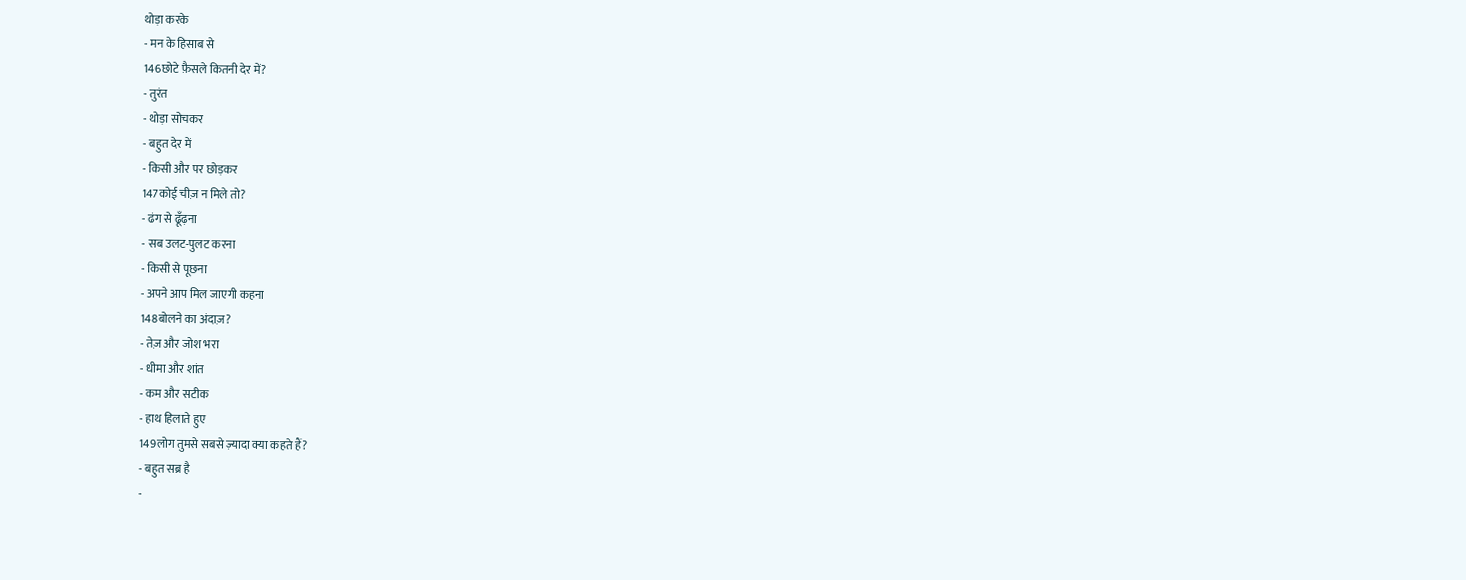थोड़ा करके
- मन के हिसाब से
146छोटे फ़ैसले कितनी देर में?
- तुरंत
- थोड़ा सोचकर
- बहुत देर में
- किसी और पर छोड़कर
147कोई चीज़ न मिले तो?
- ढंग से ढूँढ़ना
- सब उलट-पुलट करना
- किसी से पूछना
- अपने आप मिल जाएगी कहना
148बोलने का अंदाज़?
- तेज़ और जोश भरा
- धीमा और शांत
- कम और सटीक
- हाथ हिलाते हुए
149लोग तुमसे सबसे ज़्यादा क्या कहते हैं?
- बहुत सब्र है
-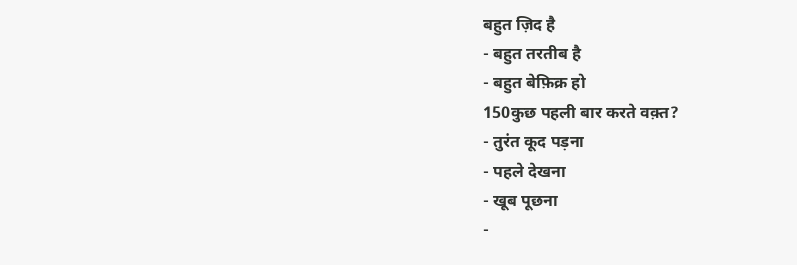बहुत ज़िद है
- बहुत तरतीब है
- बहुत बेफ़िक्र हो
150कुछ पहली बार करते वक़्त?
- तुरंत कूद पड़ना
- पहले देखना
- खूब पूछना
-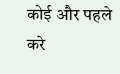कोई और पहले करे